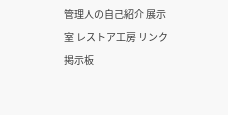管理人の自己紹介 展示室 レストア工房 リンク 掲示板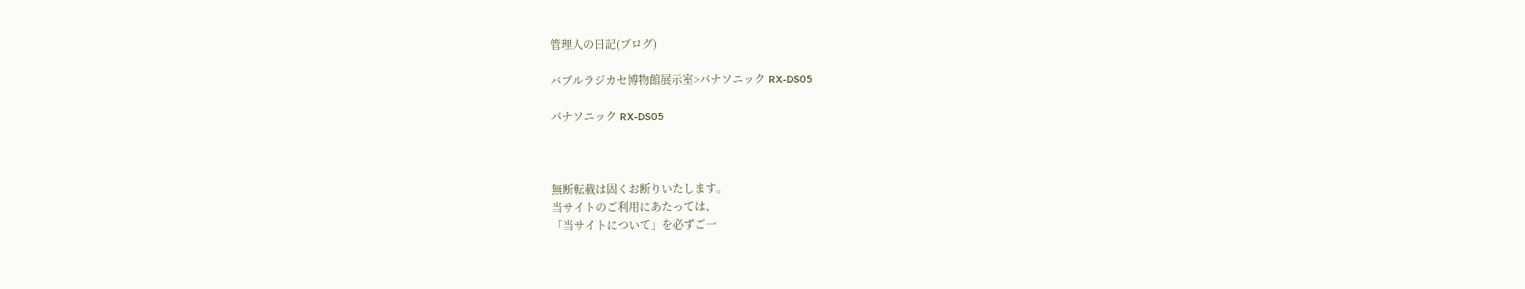管理人の日記(ブログ)

バブルラジカセ博物館展示室>パナソニック RX-DS05

パナソニック RX-DS05



無断転載は固くお断りいたします。
当サイトのご利用にあたっては、
「当サイトについて」を必ずご一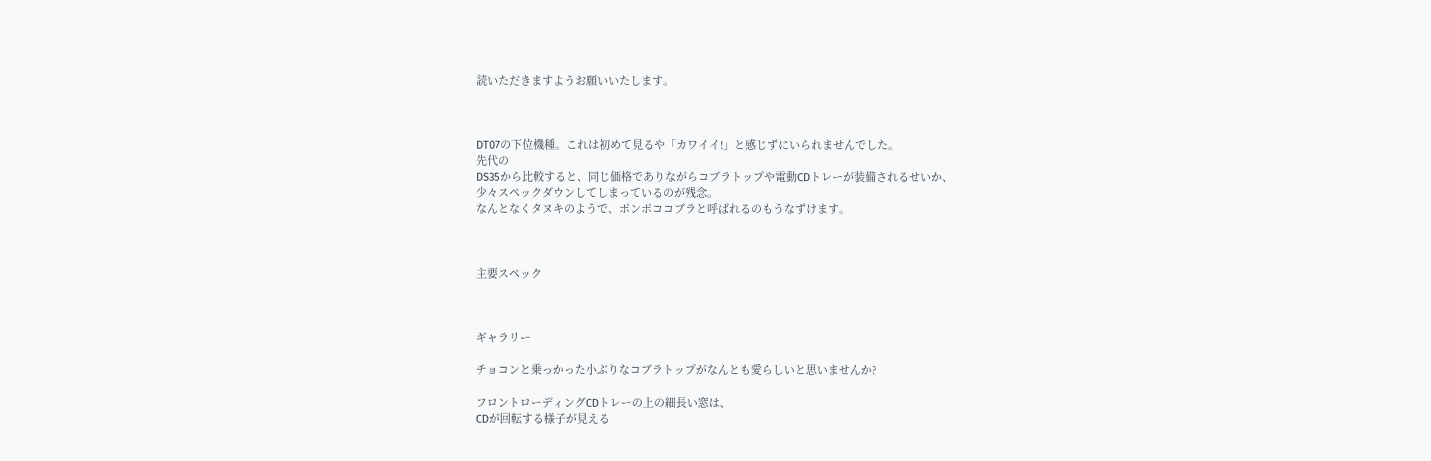読いただきますようお願いいたします。



DT07の下位機種。これは初めて見るや「カワイイ!」と感じずにいられませんでした。
先代の
DS35から比較すると、同じ価格でありながらコブラトップや電動CDトレーが装備されるせいか、
少々スペックダウンしてしまっているのが残念。
なんとなくタヌキのようで、ポンポココブラと呼ばれるのもうなずけます。



主要スペック



ギャラリー

チョコンと乗っかった小ぶりなコブラトップがなんとも愛らしいと思いませんか?

フロントローディングCDトレーの上の細長い窓は、
CDが回転する様子が見える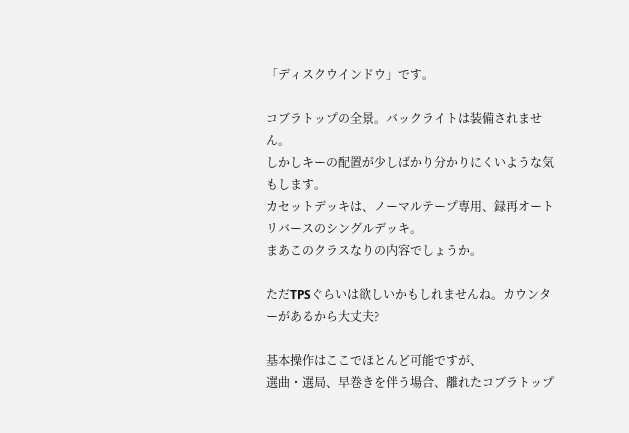「ディスクウインドウ」です。

コブラトップの全景。バックライトは装備されません。
しかしキーの配置が少しばかり分かりにくいような気もします。
カセットデッキは、ノーマルテープ専用、録再オートリバースのシングルデッキ。
まあこのクラスなりの内容でしょうか。

ただTPSぐらいは欲しいかもしれませんね。カウンターがあるから大丈夫?

基本操作はここでほとんど可能ですが、
選曲・選局、早巻きを伴う場合、離れたコブラトップ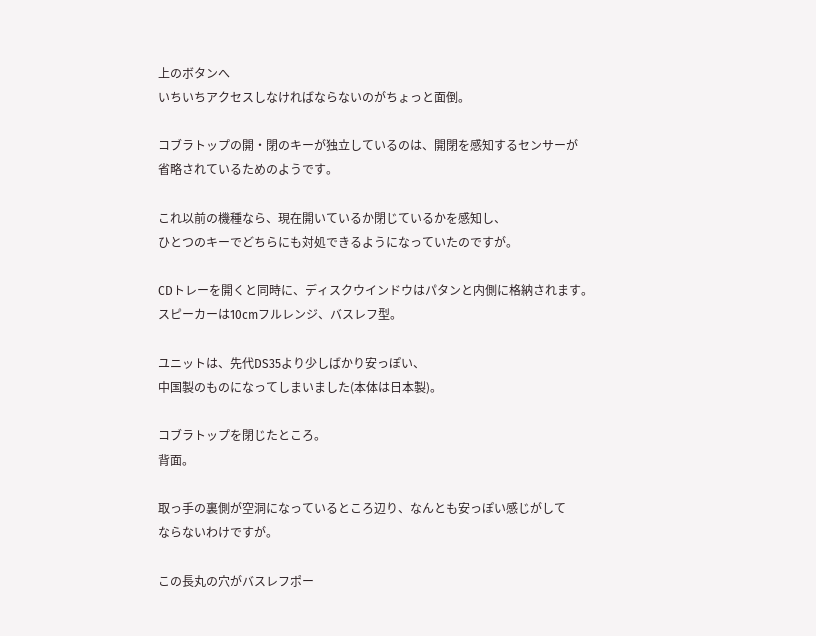上のボタンへ
いちいちアクセスしなければならないのがちょっと面倒。

コブラトップの開・閉のキーが独立しているのは、開閉を感知するセンサーが
省略されているためのようです。

これ以前の機種なら、現在開いているか閉じているかを感知し、
ひとつのキーでどちらにも対処できるようになっていたのですが。

CDトレーを開くと同時に、ディスクウインドウはパタンと内側に格納されます。
スピーカーは10cmフルレンジ、バスレフ型。

ユニットは、先代DS35より少しばかり安っぽい、
中国製のものになってしまいました(本体は日本製)。

コブラトップを閉じたところ。
背面。

取っ手の裏側が空洞になっているところ辺り、なんとも安っぽい感じがして
ならないわけですが。

この長丸の穴がバスレフポー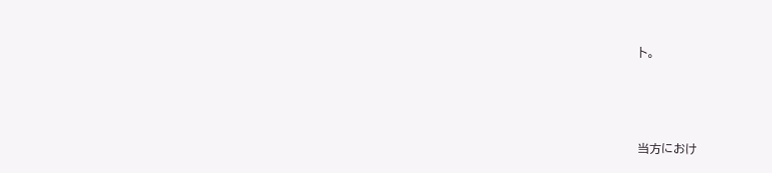ト。



当方におけ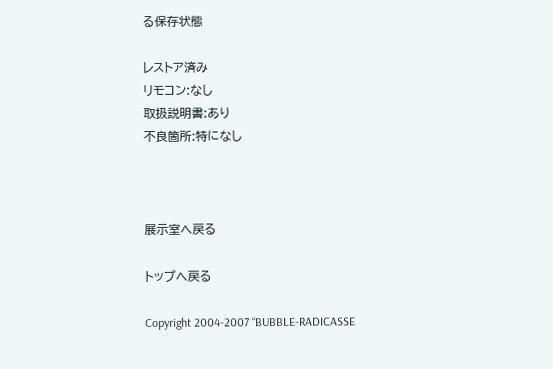る保存状態

レストア済み
リモコン:なし
取扱説明書:あり
不良箇所:特になし



展示室へ戻る

トップへ戻る

Copyright 2004-2007 “BUBBLE-RADICASSE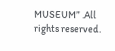MUSEUM” .All rights reserved.